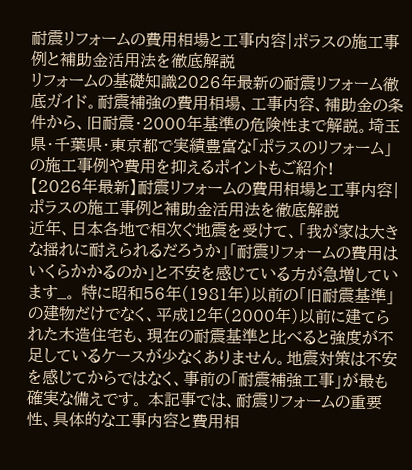耐震リフォームの費用相場と工事内容|ポラスの施工事例と補助金活用法を徹底解説
リフォームの基礎知識2026年最新の耐震リフォーム徹底ガイド。耐震補強の費用相場、工事内容、補助金の条件から、旧耐震・2000年基準の危険性まで解説。埼玉県・千葉県・東京都で実績豊富な「ポラスのリフォーム」の施工事例や費用を抑えるポイントもご紹介!
【2026年最新】耐震リフォームの費用相場と工事内容|ポラスの施工事例と補助金活用法を徹底解説
近年、日本各地で相次ぐ地震を受けて、「我が家は大きな揺れに耐えられるだろうか」「耐震リフォームの費用はいくらかかるのか」と不安を感じている方が急増しています_。 特に昭和56年(1981年)以前の「旧耐震基準」の建物だけでなく、平成12年(2000年)以前に建てられた木造住宅も、現在の耐震基準と比べると強度が不足しているケースが少なくありません。地震対策は不安を感じてからではなく、事前の「耐震補強工事」が最も確実な備えです。 本記事では、耐震リフォームの重要性、具体的な工事内容と費用相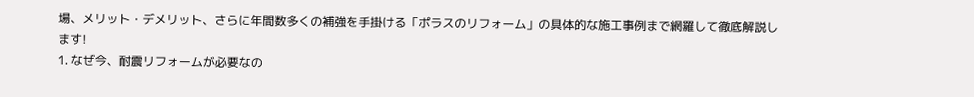場、メリット・デメリット、さらに年間数多くの補強を手掛ける「ポラスのリフォーム」の具体的な施工事例まで網羅して徹底解説します!
1. なぜ今、耐震リフォームが必要なの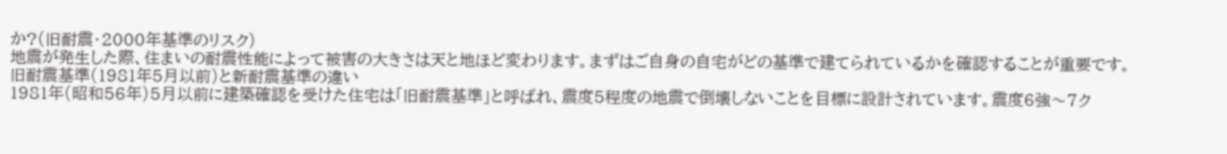か?(旧耐震・2000年基準のリスク)
地震が発生した際、住まいの耐震性能によって被害の大きさは天と地ほど変わります。まずはご自身の自宅がどの基準で建てられているかを確認することが重要です。
旧耐震基準(1981年5月以前)と新耐震基準の違い
1981年(昭和56年)5月以前に建築確認を受けた住宅は「旧耐震基準」と呼ばれ、震度5程度の地震で倒壊しないことを目標に設計されています。震度6強〜7ク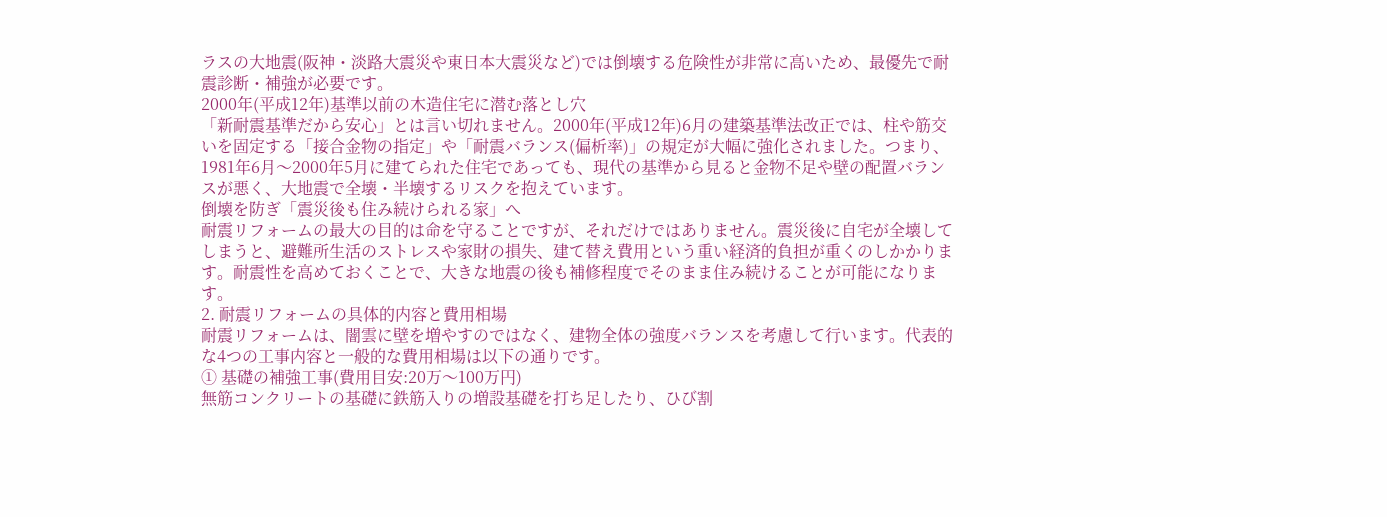ラスの大地震(阪神・淡路大震災や東日本大震災など)では倒壊する危険性が非常に高いため、最優先で耐震診断・補強が必要です。
2000年(平成12年)基準以前の木造住宅に潜む落とし穴
「新耐震基準だから安心」とは言い切れません。2000年(平成12年)6月の建築基準法改正では、柱や筋交いを固定する「接合金物の指定」や「耐震バランス(偏析率)」の規定が大幅に強化されました。つまり、1981年6月〜2000年5月に建てられた住宅であっても、現代の基準から見ると金物不足や壁の配置バランスが悪く、大地震で全壊・半壊するリスクを抱えています。
倒壊を防ぎ「震災後も住み続けられる家」へ
耐震リフォームの最大の目的は命を守ることですが、それだけではありません。震災後に自宅が全壊してしまうと、避難所生活のストレスや家財の損失、建て替え費用という重い経済的負担が重くのしかかります。耐震性を高めておくことで、大きな地震の後も補修程度でそのまま住み続けることが可能になります。
2. 耐震リフォームの具体的内容と費用相場
耐震リフォームは、闇雲に壁を増やすのではなく、建物全体の強度バランスを考慮して行います。代表的な4つの工事内容と一般的な費用相場は以下の通りです。
① 基礎の補強工事(費用目安:20万〜100万円)
無筋コンクリートの基礎に鉄筋入りの増設基礎を打ち足したり、ひび割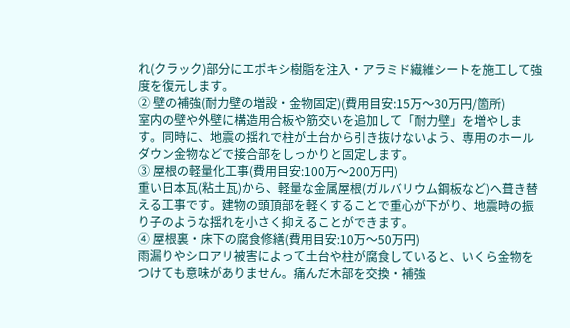れ(クラック)部分にエポキシ樹脂を注入・アラミド繊維シートを施工して強度を復元します。
② 壁の補強(耐力壁の増設・金物固定)(費用目安:15万〜30万円/箇所)
室内の壁や外壁に構造用合板や筋交いを追加して「耐力壁」を増やします。同時に、地震の揺れで柱が土台から引き抜けないよう、専用のホールダウン金物などで接合部をしっかりと固定します。
③ 屋根の軽量化工事(費用目安:100万〜200万円)
重い日本瓦(粘土瓦)から、軽量な金属屋根(ガルバリウム鋼板など)へ葺き替える工事です。建物の頭頂部を軽くすることで重心が下がり、地震時の振り子のような揺れを小さく抑えることができます。
④ 屋根裏・床下の腐食修繕(費用目安:10万〜50万円)
雨漏りやシロアリ被害によって土台や柱が腐食していると、いくら金物をつけても意味がありません。痛んだ木部を交換・補強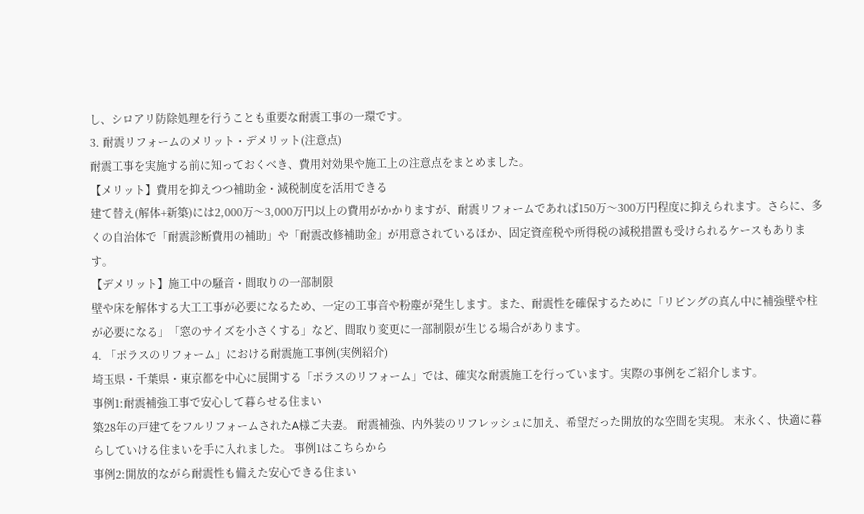し、シロアリ防除処理を行うことも重要な耐震工事の一環です。
3. 耐震リフォームのメリット・デメリット(注意点)
耐震工事を実施する前に知っておくべき、費用対効果や施工上の注意点をまとめました。
【メリット】費用を抑えつつ補助金・減税制度を活用できる
建て替え(解体+新築)には2,000万〜3,000万円以上の費用がかかりますが、耐震リフォームであれば150万〜300万円程度に抑えられます。さらに、多くの自治体で「耐震診断費用の補助」や「耐震改修補助金」が用意されているほか、固定資産税や所得税の減税措置も受けられるケースもあります。
【デメリット】施工中の騒音・間取りの一部制限
壁や床を解体する大工工事が必要になるため、一定の工事音や粉塵が発生します。また、耐震性を確保するために「リビングの真ん中に補強壁や柱が必要になる」「窓のサイズを小さくする」など、間取り変更に一部制限が生じる場合があります。
4. 「ポラスのリフォーム」における耐震施工事例(実例紹介)
埼玉県・千葉県・東京都を中心に展開する「ポラスのリフォーム」では、確実な耐震施工を行っています。実際の事例をご紹介します。
事例1:耐震補強工事で安心して暮らせる住まい
築28年の戸建てをフルリフォームされたA様ご夫妻。 耐震補強、内外装のリフレッシュに加え、希望だった開放的な空間を実現。 末永く、快適に暮らしていける住まいを手に入れました。 事例1はこちらから
事例2:開放的ながら耐震性も備えた安心できる住まい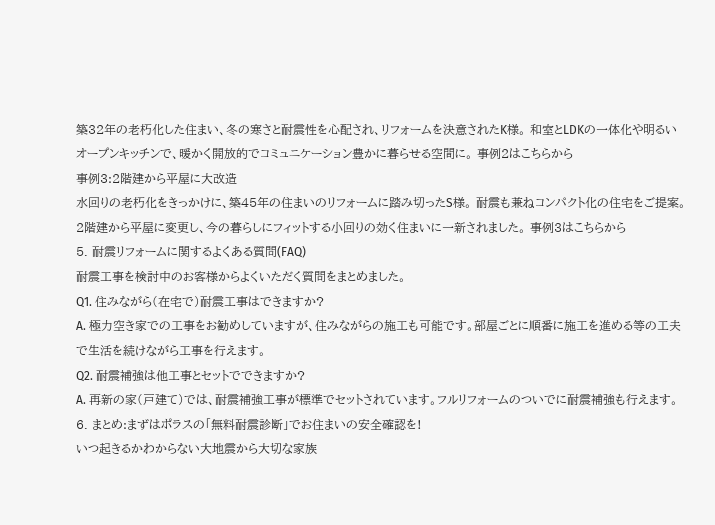築32年の老朽化した住まい、冬の寒さと耐震性を心配され、リフォームを決意されたK様。 和室とLDKの一体化や明るいオープンキッチンで、暖かく開放的でコミュニケーション豊かに暮らせる空間に。 事例2はこちらから
事例3:2階建から平屋に大改造
水回りの老朽化をきっかけに、築45年の住まいのリフォームに踏み切ったS様。 耐震も兼ねコンパクト化の住宅をご提案。2階建から平屋に変更し、今の暮らしにフィットする小回りの効く住まいに一新されました。 事例3はこちらから
5. 耐震リフォームに関するよくある質問(FAQ)
耐震工事を検討中のお客様からよくいただく質問をまとめました。
Q1. 住みながら(在宅で)耐震工事はできますか?
A. 極力空き家での工事をお勧めしていますが、住みながらの施工も可能です。部屋ごとに順番に施工を進める等の工夫で生活を続けながら工事を行えます。
Q2. 耐震補強は他工事とセットでできますか?
A. 再新の家(戸建て)では、耐震補強工事が標準でセットされています。フルリフォームのついでに耐震補強も行えます。
6. まとめ:まずはポラスの「無料耐震診断」でお住まいの安全確認を!
いつ起きるかわからない大地震から大切な家族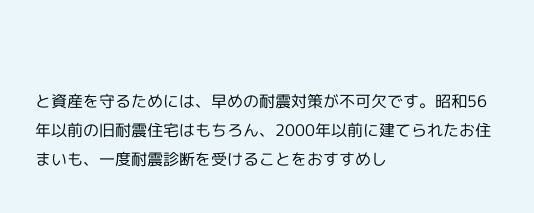と資産を守るためには、早めの耐震対策が不可欠です。昭和56年以前の旧耐震住宅はもちろん、2000年以前に建てられたお住まいも、一度耐震診断を受けることをおすすめし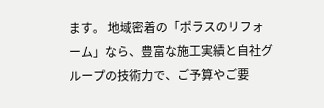ます。 地域密着の「ポラスのリフォーム」なら、豊富な施工実績と自社グループの技術力で、ご予算やご要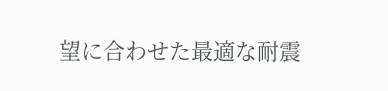望に合わせた最適な耐震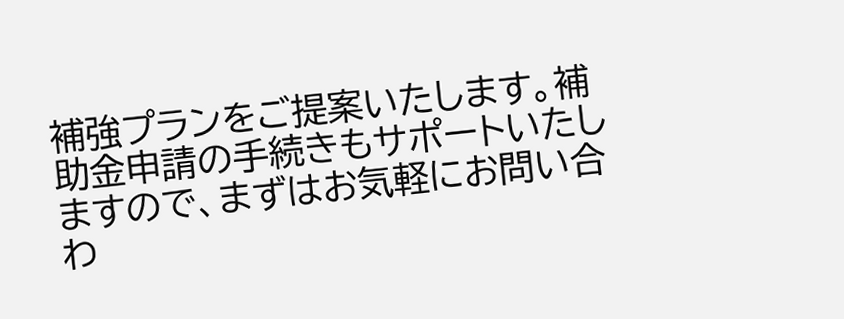補強プランをご提案いたします。補助金申請の手続きもサポートいたしますので、まずはお気軽にお問い合わ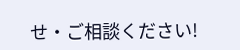せ・ご相談ください!